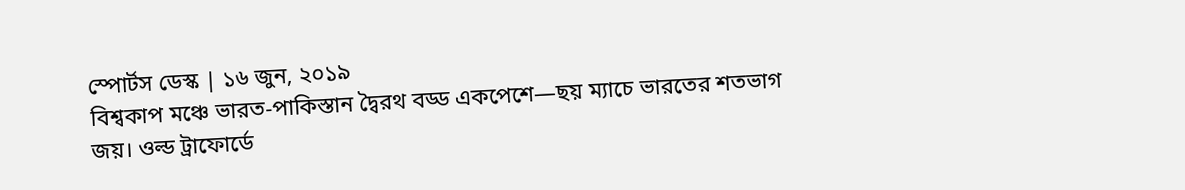স্পোর্টস ডেস্ক | ১৬ জুন, ২০১৯
বিশ্বকাপ মঞ্চে ভারত-পাকিস্তান দ্বৈরথ বড্ড একপেশে—ছয় ম্যাচে ভারতের শতভাগ জয়। ওল্ড ট্রাফোর্ডে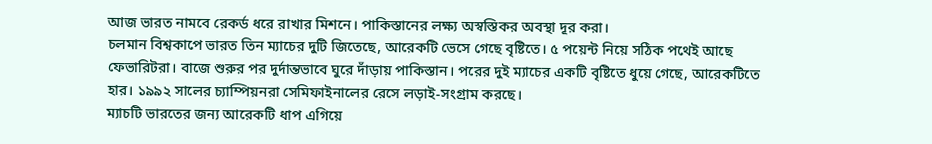আজ ভারত নামবে রেকর্ড ধরে রাখার মিশনে। পাকিস্তানের লক্ষ্য অস্বস্তিকর অবস্থা দূর করা।
চলমান বিশ্বকাপে ভারত তিন ম্যাচের দুটি জিতেছে, আরেকটি ভেসে গেছে বৃষ্টিতে। ৫ পয়েন্ট নিয়ে সঠিক পথেই আছে ফেভারিটরা। বাজে শুরুর পর দুর্দান্তভাবে ঘুরে দাঁড়ায় পাকিস্তান। পরের দুই ম্যাচের একটি বৃষ্টিতে ধুয়ে গেছে, আরেকটিতে হার। ১৯৯২ সালের চ্যাম্পিয়নরা সেমিফাইনালের রেসে লড়াই-সংগ্রাম করছে।
ম্যাচটি ভারতের জন্য আরেকটি ধাপ এগিয়ে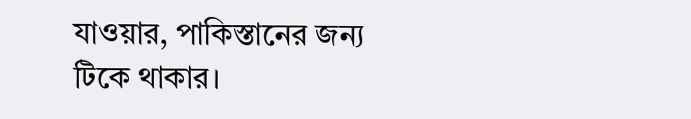যাওয়ার, পাকিস্তানের জন্য টিকে থাকার।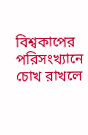বিশ্বকাপের পরিসংখ্যানে চোখ রাখলে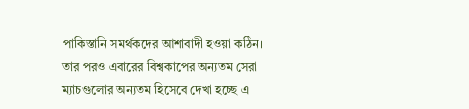পাকিস্তানি সমর্থকদের আশাবাদী হওয়া কঠিন। তার পরও এবারের বিশ্বকাপের অন্যতম সেরা ম্যাচগুলোর অন্যতম হিসেবে দেখা হচ্ছে এ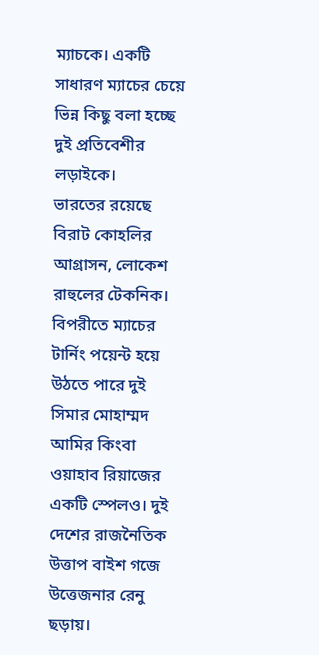ম্যাচকে। একটি সাধারণ ম্যাচের চেয়ে ভিন্ন কিছু বলা হচ্ছে দুই প্রতিবেশীর লড়াইকে।
ভারতের রয়েছে বিরাট কোহলির আগ্রাসন, লোকেশ রাহুলের টেকনিক। বিপরীতে ম্যাচের টার্নিং পয়েন্ট হয়ে উঠতে পারে দুই সিমার মোহাম্মদ আমির কিংবা ওয়াহাব রিয়াজের একটি স্পেলও। দুই দেশের রাজনৈতিক উত্তাপ বাইশ গজে উত্তেজনার রেনু ছড়ায়।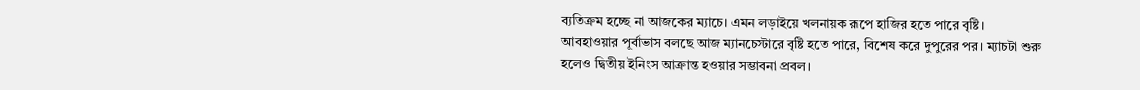ব্যতিক্রম হচ্ছে না আজকের ম্যাচে। এমন লড়াইয়ে খলনায়ক রূপে হাজির হতে পারে বৃষ্টি।
আবহাওয়ার পূর্বাভাস বলছে আজ ম্যানচেস্টারে বৃষ্টি হতে পারে, বিশেষ করে দুপুরের পর। ম্যাচটা শুরু হলেও দ্বিতীয় ইনিংস আক্রান্ত হওয়ার সম্ভাবনা প্রবল।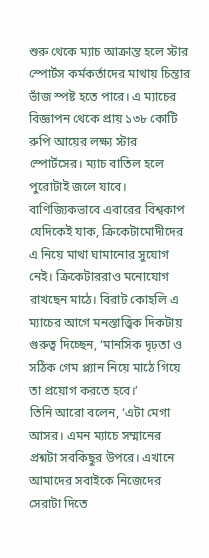শুরু থেকে ম্যাচ আক্রান্ত হলে স্টার স্পোর্টস কর্মকর্তাদের মাথায় চিন্তার ভাঁজ স্পষ্ট হতে পারে। এ ম্যাচের বিজ্ঞাপন থেকে প্রায় ১৩৮ কোটি রুপি আয়ের লক্ষ্য স্টার স্পোর্টসের। ম্যাচ বাতিল হলে পুরোটাই জলে যাবে।
বাণিজ্যিকভাবে এবারের বিশ্বকাপ যেদিকেই যাক, ক্রিকেটামোদীদের এ নিয়ে মাথা ঘামানোর সুযোগ নেই। ক্রিকেটাররাও মনোযোগ রাখছেন মাঠে। বিরাট কোহলি এ ম্যাচের আগে মনস্তাত্ত্বিক দিকটায় গুরুত্ব দিচ্ছেন, ‘মানসিক দৃঢ়তা ও সঠিক গেম প্ল্যান নিয়ে মাঠে গিয়ে তা প্রয়োগ করতে হবে।’
তিনি আরো বলেন, ‘এটা মেগা আসর। এমন ম্যাচে সম্মানের প্রশ্নটা সবকিছুর উপরে। এখানে আমাদের সবাইকে নিজেদের সেরাটা দিতে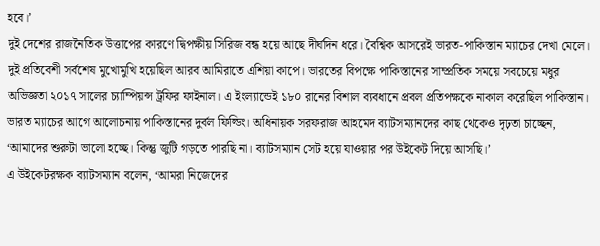হবে।’
দুই দেশের রাজনৈতিক উত্তাপের কারণে দ্বিপক্ষীয় সিরিজ বন্ধ হয়ে আছে দীর্ঘদিন ধরে। বৈশ্বিক আসরেই ভারত-পাকিস্তান ম্যাচের দেখা মেলে।
দুই প্রতিবেশী সর্বশেষ মুখোমুখি হয়েছিল আরব আমিরাতে এশিয়া কাপে। ভারতের বিপক্ষে পাকিস্তানের সাম্প্রতিক সময়ে সবচেয়ে মধুর অভিজ্ঞতা ২০১৭ সালের চ্যাম্পিয়ন্স ট্রফির ফাইনাল। এ ইংল্যান্ডেই ১৮০ রানের বিশাল ব্যবধানে প্রবল প্রতিপক্ষকে নাকাল করেছিল পাকিস্তান।
ভারত ম্যাচের আগে আলোচনায় পাকিস্তানের দুর্বল ফিল্ডিং। অধিনায়ক সরফরাজ আহমেদ ব্যাটসম্যানদের কাছ থেকেও দৃঢ়তা চাচ্ছেন, ‘আমাদের শুরুটা ভালো হচ্ছে। কিন্তু জুটি গড়তে পারছি না। ব্যাটসম্যান সেট হয়ে যাওয়ার পর উইকেট দিয়ে আসছি।’
এ উইকেটরক্ষক ব্যাটসম্যান বলেন, ‘আমরা নিজেদের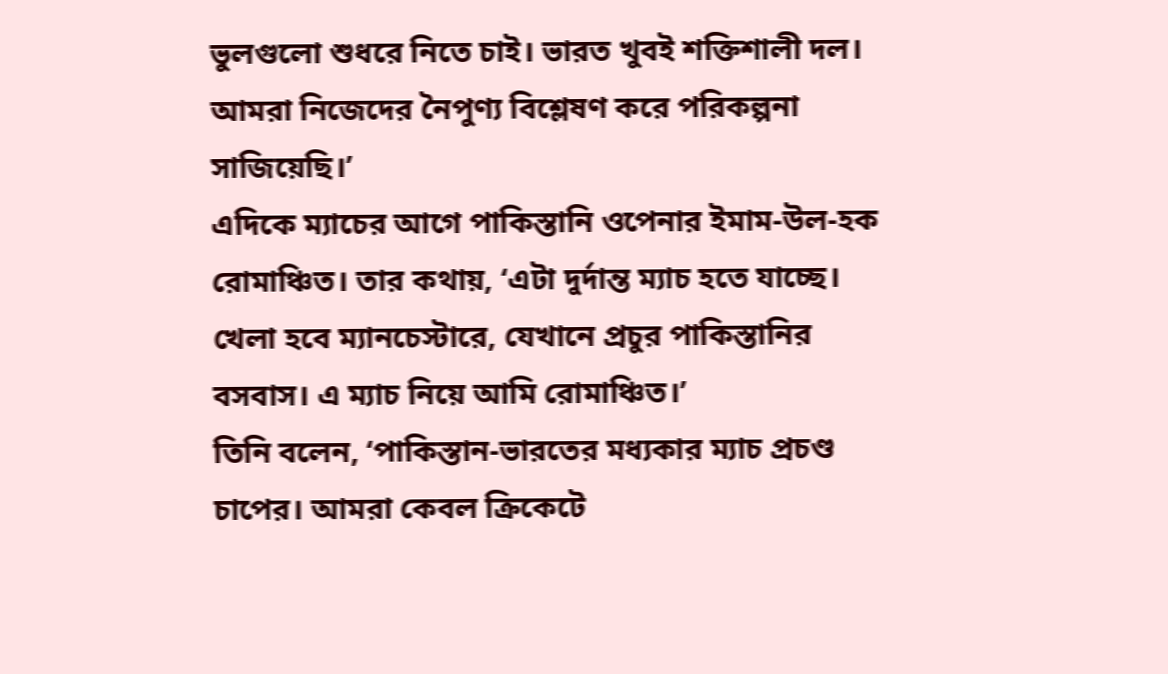ভুলগুলো শুধরে নিতে চাই। ভারত খুবই শক্তিশালী দল। আমরা নিজেদের নৈপুণ্য বিশ্লেষণ করে পরিকল্পনা সাজিয়েছি।’
এদিকে ম্যাচের আগে পাকিস্তানি ওপেনার ইমাম-উল-হক রোমাঞ্চিত। তার কথায়, ‘এটা দুর্দান্ত ম্যাচ হতে যাচ্ছে। খেলা হবে ম্যানচেস্টারে, যেখানে প্রচুর পাকিস্তানির বসবাস। এ ম্যাচ নিয়ে আমি রোমাঞ্চিত।’
তিনি বলেন, ‘পাকিস্তান-ভারতের মধ্যকার ম্যাচ প্রচণ্ড চাপের। আমরা কেবল ক্রিকেটে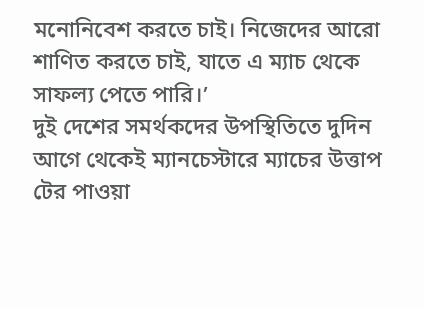মনোনিবেশ করতে চাই। নিজেদের আরো শাণিত করতে চাই, যাতে এ ম্যাচ থেকে সাফল্য পেতে পারি।’
দুই দেশের সমর্থকদের উপস্থিতিতে দুদিন আগে থেকেই ম্যানচেস্টারে ম্যাচের উত্তাপ টের পাওয়া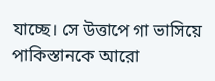যাচ্ছে। সে উত্তাপে গা ভাসিয়ে পাকিস্তানকে আরো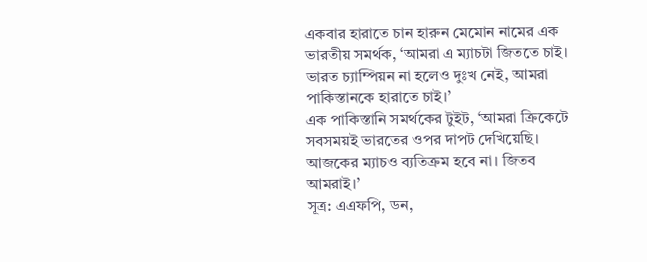একবার হারাতে চান হারুন মেমোন নামের এক ভারতীয় সমর্থক, ‘আমরা এ ম্যাচটা জিততে চাই। ভারত চ্যাম্পিয়ন না হলেও দুঃখ নেই, আমরা পাকিস্তানকে হারাতে চাই।’
এক পাকিস্তানি সমর্থকের টুইট, ‘আমরা ক্রিকেটে সবসময়ই ভারতের ওপর দাপট দেখিয়েছি। আজকের ম্যাচও ব্যতিক্রম হবে না। জিতব আমরাই।’
সূত্র: এএফপি, ডন,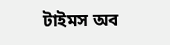টাইমস অব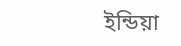ইন্ডিয়া